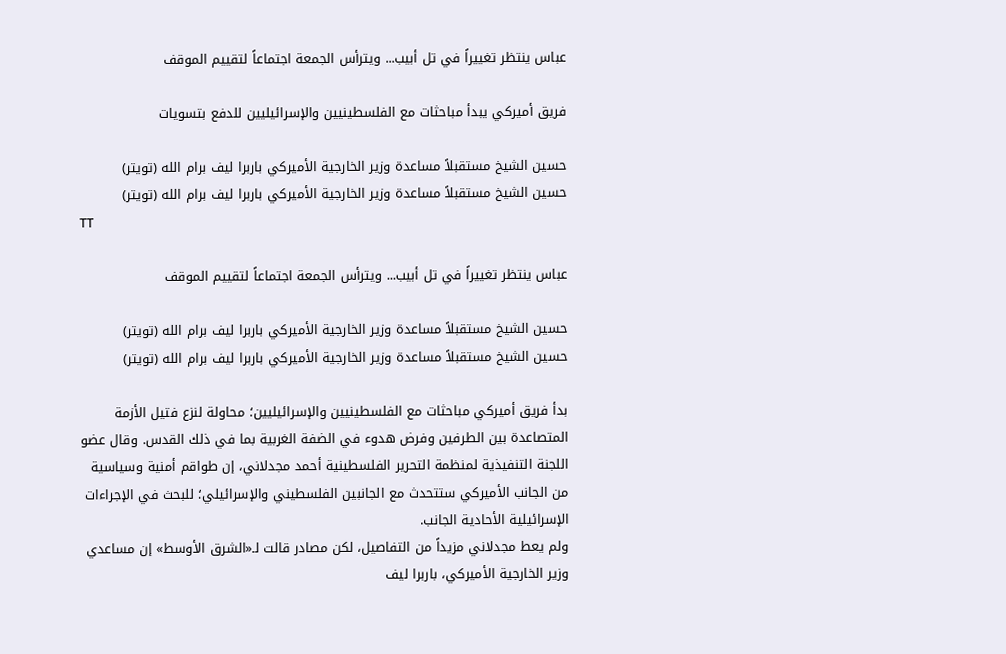عباس ينتظر تغييراً في تل أبيب... ويترأس الجمعة اجتماعاً لتقييم الموقف

فريق أميركي يبدأ مباحثات مع الفلسطينيين والإسرائيليين للدفع بتسويات

حسين الشيخ مستقبلاً مساعدة وزير الخارجية الأميركي باربرا ليف برام الله (تويتر)
حسين الشيخ مستقبلاً مساعدة وزير الخارجية الأميركي باربرا ليف برام الله (تويتر)
TT

عباس ينتظر تغييراً في تل أبيب... ويترأس الجمعة اجتماعاً لتقييم الموقف

حسين الشيخ مستقبلاً مساعدة وزير الخارجية الأميركي باربرا ليف برام الله (تويتر)
حسين الشيخ مستقبلاً مساعدة وزير الخارجية الأميركي باربرا ليف برام الله (تويتر)

بدأ فريق أميركي مباحثات مع الفلسطينيين والإسرائيليين؛ محاولة لنزع فتيل الأزمة المتصاعدة بين الطرفين وفرض هدوء في الضفة الغربية بما في ذلك القدس. وقال عضو اللجنة التنفيذية لمنظمة التحرير الفلسطينية أحمد مجدلاني، إن طواقم أمنية وسياسية من الجانب الأميركي ستتحدث مع الجانبين الفلسطيني والإسرائيلي؛ للبحث في الإجراءات الإسرائيلية الأحادية الجانب.
ولم يعط مجدلاني مزيداً من التفاصيل، لكن مصادر قالت لـ«الشرق الأوسط» إن مساعدي وزير الخارجية الأميركي، باربرا ليف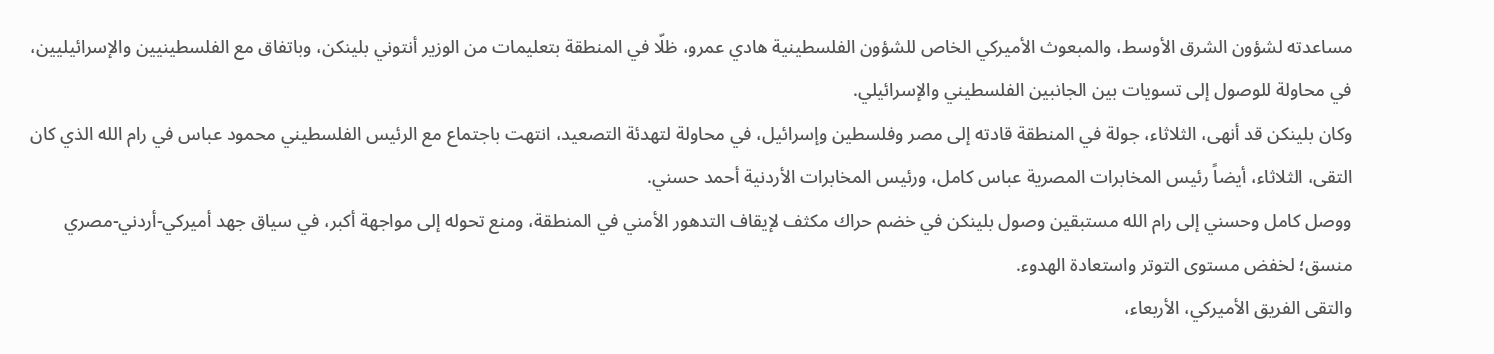مساعدته لشؤون الشرق الأوسط، والمبعوث الأميركي الخاص للشؤون الفلسطينية هادي عمرو، ظلّا في المنطقة بتعليمات من الوزير أنتوني بلينكن، وباتفاق مع الفلسطينيين والإسرائيليين، في محاولة للوصول إلى تسويات بين الجانبين الفلسطيني والإسرائيلي.
وكان بلينكن قد أنهى، الثلاثاء، جولة في المنطقة قادته إلى مصر وفلسطين وإسرائيل، في محاولة لتهدئة التصعيد، انتهت باجتماع مع الرئيس الفلسطيني محمود عباس في رام الله الذي كان التقى، الثلاثاء، أيضاً رئيس المخابرات المصرية عباس كامل، ورئيس المخابرات الأردنية أحمد حسني.
ووصل كامل وحسني إلى رام الله مستبقين وصول بلينكن في خضم حراك مكثف لإيقاف التدهور الأمني في المنطقة، ومنع تحوله إلى مواجهة أكبر، في سياق جهد أميركي-أردني-مصري منسق؛ لخفض مستوى التوتر واستعادة الهدوء.
والتقى الفريق الأميركي، الأربعاء،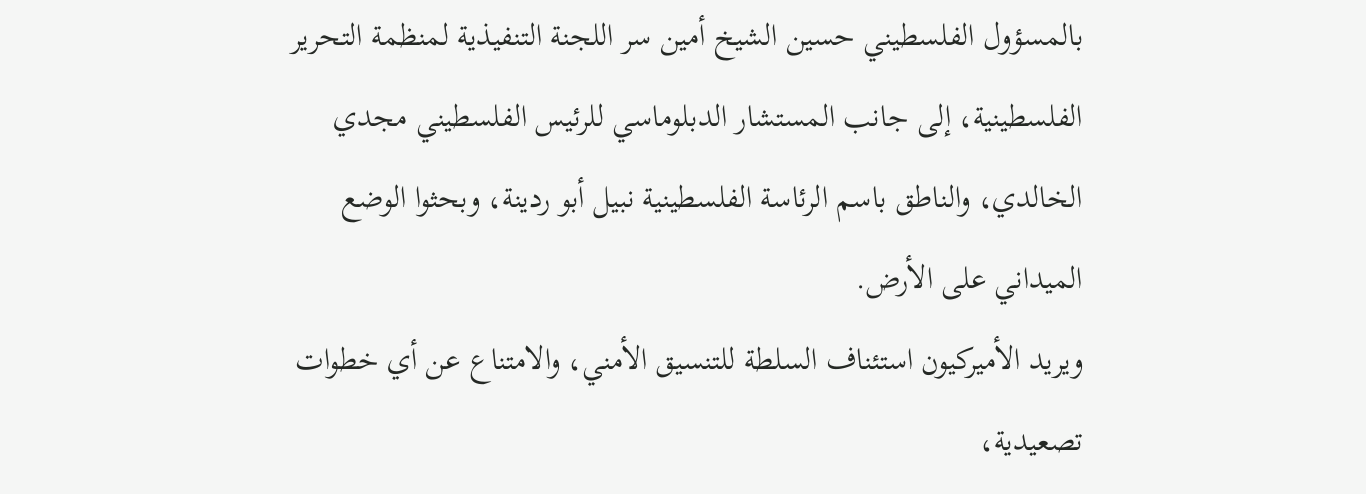بالمسؤول الفلسطيني حسين الشيخ أمين سر اللجنة التنفيذية لمنظمة التحرير الفلسطينية، إلى جانب المستشار الدبلوماسي للرئيس الفلسطيني مجدي الخالدي، والناطق باسم الرئاسة الفلسطينية نبيل أبو ردينة، وبحثوا الوضع الميداني على الأرض.
ويريد الأميركيون استئناف السلطة للتنسيق الأمني، والامتناع عن أي خطوات تصعيدية،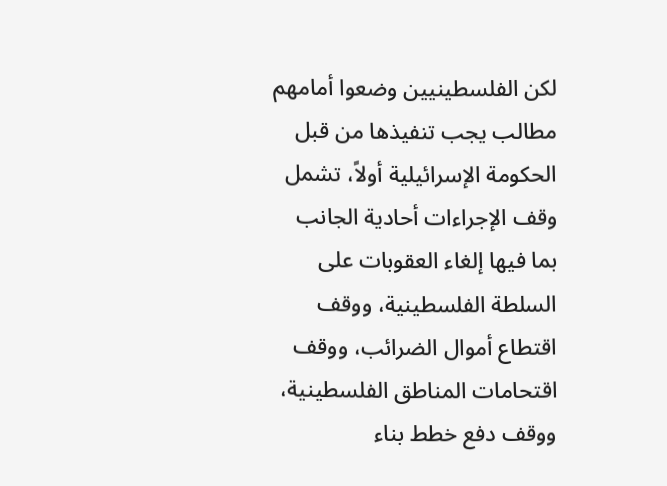لكن الفلسطينيين وضعوا أمامهم مطالب يجب تنفيذها من قبل الحكومة الإسرائيلية أولاً، تشمل وقف الإجراءات أحادية الجانب بما فيها إلغاء العقوبات على السلطة الفلسطينية، ووقف اقتطاع أموال الضرائب، ووقف اقتحامات المناطق الفلسطينية، ووقف دفع خطط بناء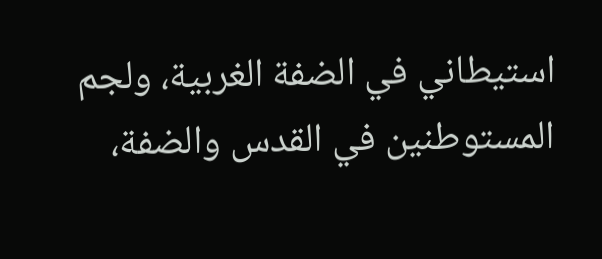استيطاني في الضفة الغربية، ولجم المستوطنين في القدس والضفة،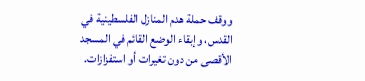ووقف حملة هدم المنازل الفلسطينية في القدس، وإبقاء الوضع القائم في المسجد الأقصى من دون تغيرات أو استفزازات.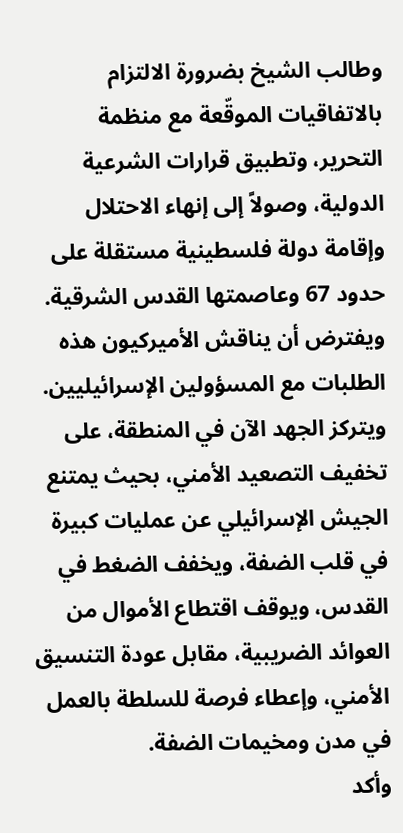وطالب الشيخ بضرورة الالتزام بالاتفاقيات الموقّعة مع منظمة التحرير، وتطبيق قرارات الشرعية الدولية، وصولاً إلى إنهاء الاحتلال وإقامة دولة فلسطينية مستقلة على حدود 67 وعاصمتها القدس الشرقية. ويفترض أن يناقش الأميركيون هذه الطلبات مع المسؤولين الإسرائيليين.
ويتركز الجهد الآن في المنطقة، على تخفيف التصعيد الأمني، بحيث يمتنع الجيش الإسرائيلي عن عمليات كبيرة في قلب الضفة، ويخفف الضغط في القدس، ويوقف اقتطاع الأموال من العوائد الضريبية، مقابل عودة التنسيق الأمني، وإعطاء فرصة للسلطة بالعمل في مدن ومخيمات الضفة.
وأكد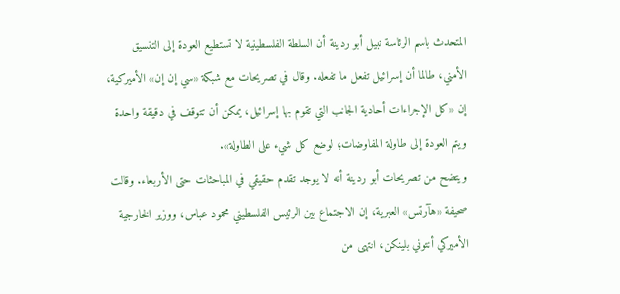المتحدث باسم الرئاسة نبيل أبو ردينة أن السلطة الفلسطينية لا تستطيع العودة إلى التنسيق الأمني، طالما أن إسرائيل تفعل ما تفعله. وقال في تصريحات مع شبكة «سي إن إن» الأميركية، إن «كل الإجراءات أحادية الجانب التي تقوم بها إسرائيل، يمكن أن تتوقف في دقيقة واحدة ويتم العودة إلى طاولة المفاوضات؛ لوضع كل شيء على الطاولة».
ويتضح من تصريحات أبو ردينة أنه لا يوجد تقدم حقيقي في المباحثات حتى الأربعاء. وقالت صحيفة «هآرتس» العبرية، إن الاجتماع بين الرئيس الفلسطيني محمود عباس، ووزير الخارجية الأميركي أنتوني بلينكن، انتهى من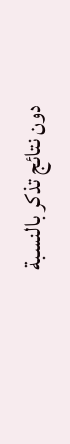دون نتائج تذكر بالنسبة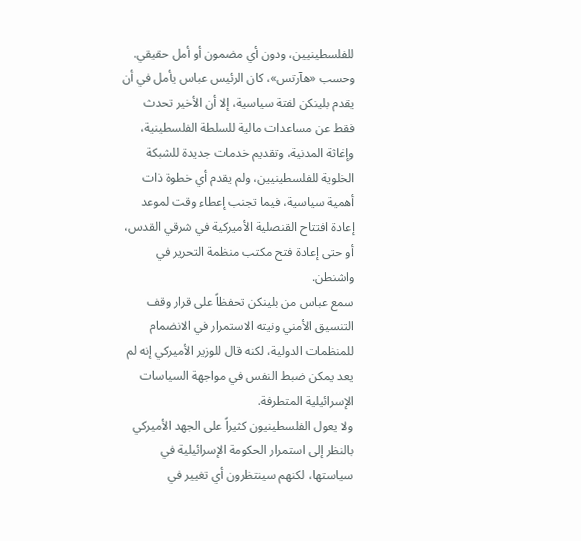للفلسطينيين، ودون أي مضمون أو أمل حقيقي.
وحسب «هآرتس»، كان الرئيس عباس يأمل في أن يقدم بلينكن لفتة سياسية، إلا أن الأخير تحدث فقط عن مساعدات مالية للسلطة الفلسطينية، وإغاثة المدنية، وتقديم خدمات جديدة للشبكة الخلوية للفلسطينيين، ولم يقدم أي خطوة ذات أهمية سياسية، فيما تجنب إعطاء وقت لموعد إعادة افتتاح القنصلية الأميركية في شرقي القدس، أو حتى إعادة فتح مكتب منظمة التحرير في واشنطن.
سمع عباس من بلينكن تحفظاً على قرار وقف التنسيق الأمني ونيته الاستمرار في الانضمام للمنظمات الدولية، لكنه قال للوزير الأميركي إنه لم يعد يمكن ضبط النفس في مواجهة السياسات الإسرائيلية المتطرفة.
ولا يعول الفلسطينيون كثيراً على الجهد الأميركي بالنظر إلى استمرار الحكومة الإسرائيلية في سياستها، لكنهم سينتظرون أي تغيير في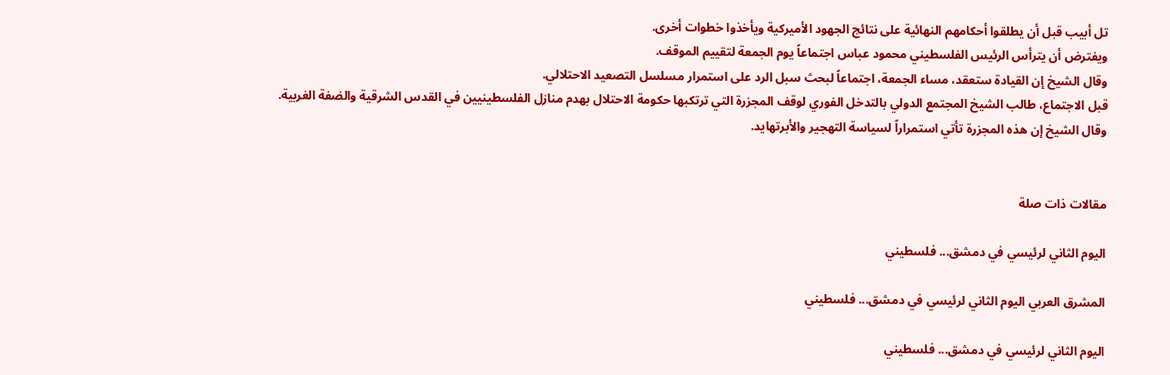تل أبيب قبل أن يطلقوا أحكامهم النهائية على نتائج الجهود الأميركية ويأخذوا خطوات أخرى.
ويفترض أن يترأس الرئيس الفلسطيني محمود عباس اجتماعاً يوم الجمعة لتقييم الموقف.
وقال الشيخ إن القيادة ستعقد، مساء الجمعة، اجتماعاً لبحث سبل الرد على استمرار مسلسل التصعيد الاحتلالي.
قبل الاجتماع، طالب الشيخ المجتمع الدولي بالتدخل الفوري لوقف المجزرة التي ترتكبها حكومة الاحتلال بهدم منازل الفلسطينيين في القدس الشرقية والضفة الغربية.
وقال الشيخ إن هذه المجزرة تأتي استمراراً لسياسة التهجير والأبرتهايد.


مقالات ذات صلة

اليوم الثاني لرئيسي في دمشق... فلسطيني

المشرق العربي اليوم الثاني لرئيسي في دمشق... فلسطيني

اليوم الثاني لرئيسي في دمشق... فلسطيني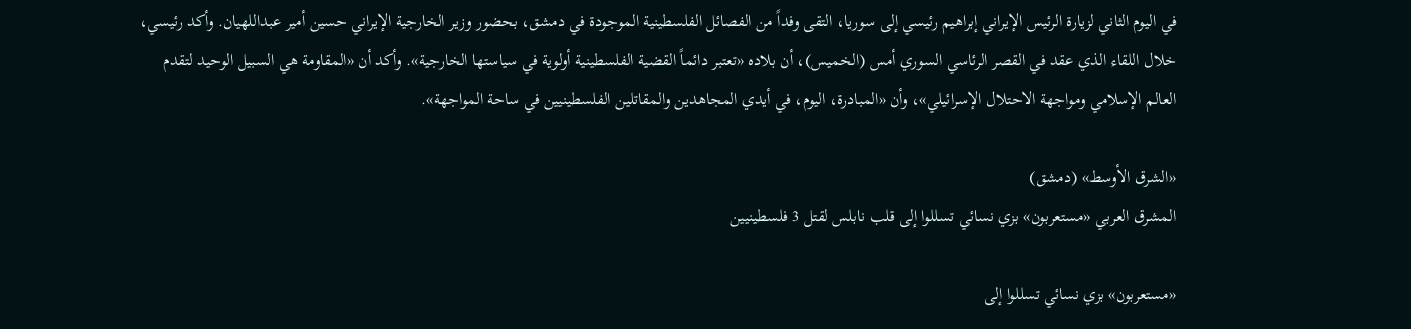في اليوم الثاني لزيارة الرئيس الإيراني إبراهيم رئيسي إلى سوريا، التقى وفداً من الفصائل الفلسطينية الموجودة في دمشق، بحضور وزير الخارجية الإيراني حسين أمير عبداللهيان. وأكد رئيسي، خلال اللقاء الذي عقد في القصر الرئاسي السوري أمس (الخميس)، أن بلاده «تعتبر دائماً القضية الفلسطينية أولوية في سياستها الخارجية». وأكد أن «المقاومة هي السبيل الوحيد لتقدم العالم الإسلامي ومواجهة الاحتلال الإسرائيلي»، وأن «المبادرة، اليوم، في أيدي المجاهدين والمقاتلين الفلسطينيين في ساحة المواجهة».

«الشرق الأوسط» (دمشق)
المشرق العربي «مستعربون» بزي نسائي تسللوا إلى قلب نابلس لقتل 3 فلسطينيين

«مستعربون» بزي نسائي تسللوا إلى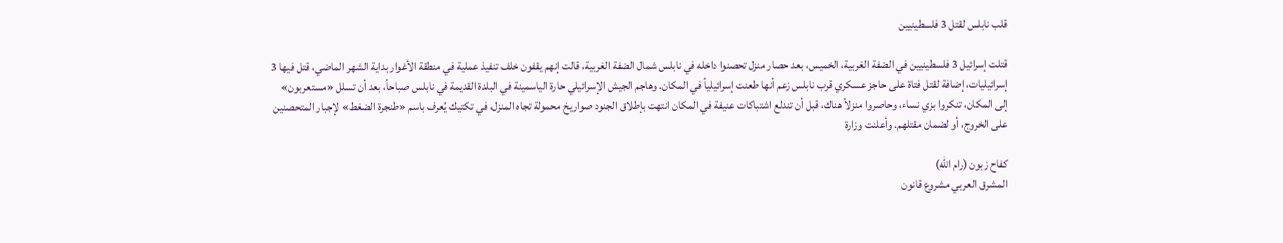قلب نابلس لقتل 3 فلسطينيين

قتلت إسرائيل 3 فلسطينيين في الضفة الغربية، الخميس، بعد حصار منزل تحصنوا داخله في نابلس شمال الضفة الغربية، قالت إنهم يقفون خلف تنفيذ عملية في منطقة الأغوار بداية الشهر الماضي، قتل فيها 3 إسرائيليات، إضافة لقتل فتاة على حاجز عسكري قرب نابلس زعم أنها طعنت إسرائيلياً في المكان. وهاجم الجيش الإسرائيلي حارة الياسمينة في البلدة القديمة في نابلس صباحاً، بعد أن تسلل «مستعربون» إلى المكان، تنكروا بزي نساء، وحاصروا منزلاً هناك، قبل أن تندلع اشتباكات عنيفة في المكان انتهت بإطلاق الجنود صواريخ محمولة تجاه المنزل، في تكتيك يُعرف باسم «طنجرة الضغط» لإجبار المتحصنين على الخروج، أو لضمان مقتلهم. وأعلنت وزارة

كفاح زبون (رام الله)
المشرق العربي مشروع قانون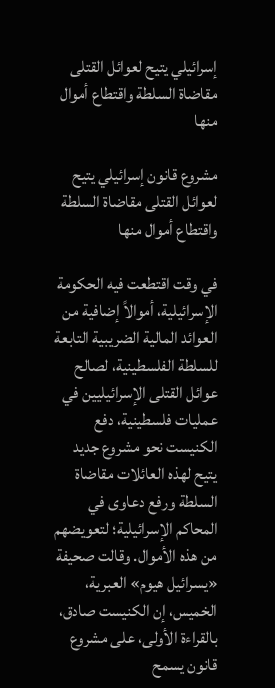إسرائيلي يتيح لعوائل القتلى مقاضاة السلطة واقتطاع أموال منها

مشروع قانون إسرائيلي يتيح لعوائل القتلى مقاضاة السلطة واقتطاع أموال منها

في وقت اقتطعت فيه الحكومة الإسرائيلية، أموالاً إضافية من العوائد المالية الضريبية التابعة للسلطة الفلسطينية، لصالح عوائل القتلى الإسرائيليين في عمليات فلسطينية، دفع الكنيست نحو مشروع جديد يتيح لهذه العائلات مقاضاة السلطة ورفع دعاوى في المحاكم الإسرائيلية؛ لتعويضهم من هذه الأموال. وقالت صحيفة «يسرائيل هيوم» العبرية، الخميس، إن الكنيست صادق، بالقراءة الأولى، على مشروع قانون يسمح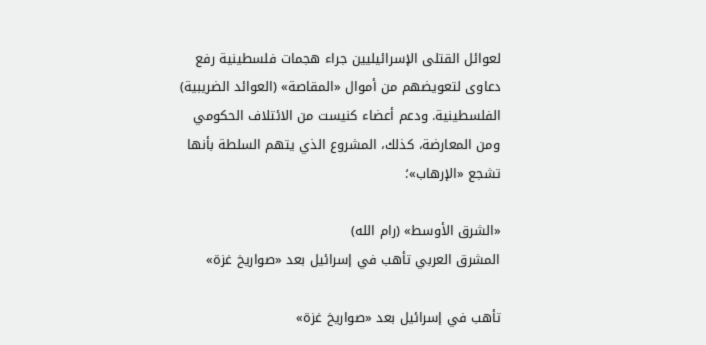لعوائل القتلى الإسرائيليين جراء هجمات فلسطينية رفع دعاوى لتعويضهم من أموال «المقاصة» (العوائد الضريبية) الفلسطينية. ودعم أعضاء كنيست من الائتلاف الحكومي ومن المعارضة، كذلك، المشروع الذي يتهم السلطة بأنها تشجع «الإرهاب»؛

«الشرق الأوسط» (رام الله)
المشرق العربي تأهب في إسرائيل بعد «صواريخ غزة»

تأهب في إسرائيل بعد «صواريخ غزة»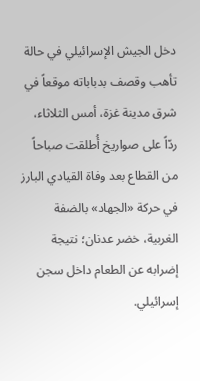دخل الجيش الإسرائيلي في حالة تأهب وقصف بدباباته موقعاً في شرق مدينة غزة، أمس الثلاثاء، ردّاً على صواريخ أُطلقت صباحاً من القطاع بعد وفاة القيادي البارز في حركة «الجهاد» بالضفة الغربية، خضر عدنان؛ نتيجة إضرابه عن الطعام داخل سجن إسرائيلي.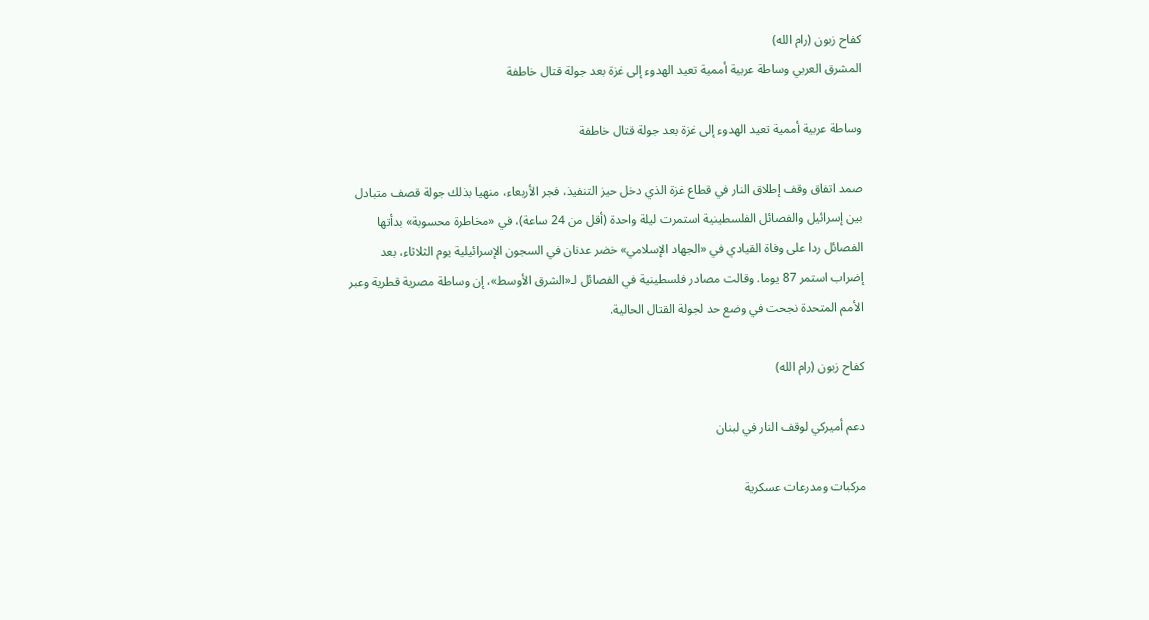كفاح زبون (رام الله)
المشرق العربي وساطة عربية أممية تعيد الهدوء إلى غزة بعد جولة قتال خاطفة

وساطة عربية أممية تعيد الهدوء إلى غزة بعد جولة قتال خاطفة

صمد اتفاق وقف إطلاق النار في قطاع غزة الذي دخل حيز التنفيذ، فجر الأربعاء، منهيا بذلك جولة قصف متبادل بين إسرائيل والفصائل الفلسطينية استمرت ليلة واحدة (أقل من 24 ساعة)، في «مخاطرة محسوبة» بدأتها الفصائل ردا على وفاة القيادي في «الجهاد الإسلامي» خضر عدنان في السجون الإسرائيلية يوم الثلاثاء، بعد إضراب استمر 87 يوما. وقالت مصادر فلسطينية في الفصائل لـ«الشرق الأوسط»، إن وساطة مصرية قطرية وعبر الأمم المتحدة نجحت في وضع حد لجولة القتال الحالية.

كفاح زبون (رام الله)

دعم أميركي لوقف النار في لبنان

مركبات ومدرعات عسكرية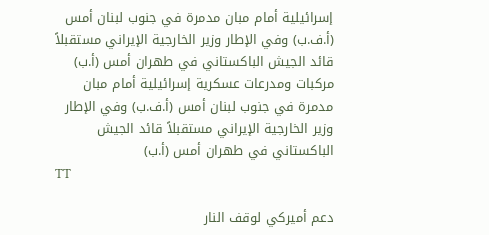إسرائيلية أمام مبان مدمرة في جنوب لبنان أمس (أ.ف.ب) وفي الإطار وزير الخارجية الإيراني مستقبلاً قائد الجيش الباكستاني في طهران أمس (أ.ب)
مركبات ومدرعات عسكرية إسرائيلية أمام مبان مدمرة في جنوب لبنان أمس (أ.ف.ب) وفي الإطار وزير الخارجية الإيراني مستقبلاً قائد الجيش الباكستاني في طهران أمس (أ.ب)
TT

دعم أميركي لوقف النار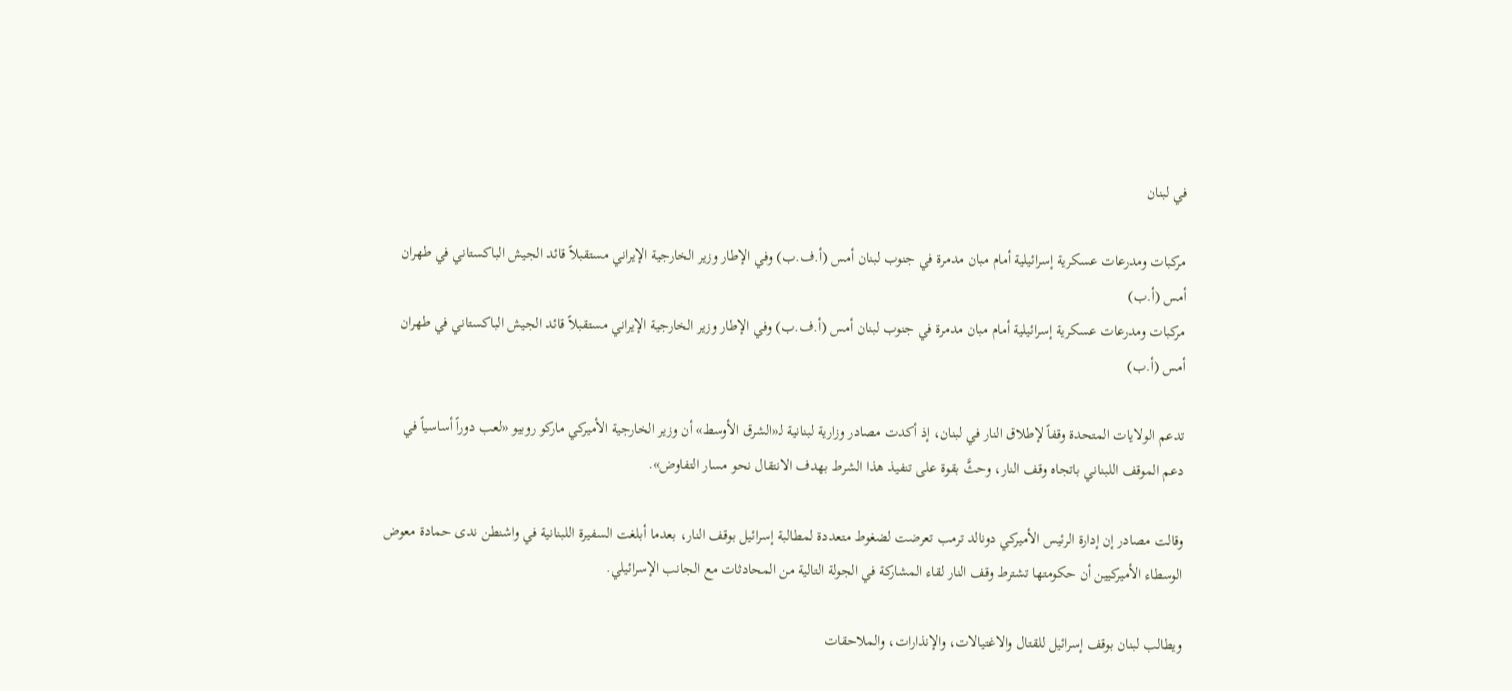في لبنان

مركبات ومدرعات عسكرية إسرائيلية أمام مبان مدمرة في جنوب لبنان أمس (أ.ف.ب) وفي الإطار وزير الخارجية الإيراني مستقبلاً قائد الجيش الباكستاني في طهران أمس (أ.ب)
مركبات ومدرعات عسكرية إسرائيلية أمام مبان مدمرة في جنوب لبنان أمس (أ.ف.ب) وفي الإطار وزير الخارجية الإيراني مستقبلاً قائد الجيش الباكستاني في طهران أمس (أ.ب)

تدعم الولايات المتحدة وقفاً لإطلاق النار في لبنان، إذ أكدت مصادر وزارية لبنانية لـ«الشرق الأوسط» أن وزير الخارجية الأميركي ماركو روبيو «لعب دوراً أساسياً في دعم الموقف اللبناني باتجاه وقف النار، وحثَّ بقوة على تنفيذ هذا الشرط بهدف الانتقال نحو مسار التفاوض».

وقالت مصادر إن إدارة الرئيس الأميركي دونالد ترمب تعرضت لضغوط متعددة لمطالبة إسرائيل بوقف النار، بعدما أبلغت السفيرة اللبنانية في واشنطن ندى حمادة معوض الوسطاء الأميركيين أن حكومتها تشترط وقف النار لقاء المشاركة في الجولة التالية من المحادثات مع الجانب الإسرائيلي.

ويطالب لبنان بوقف إسرائيل للقتال والاغتيالات، والإنذارات، والملاحقات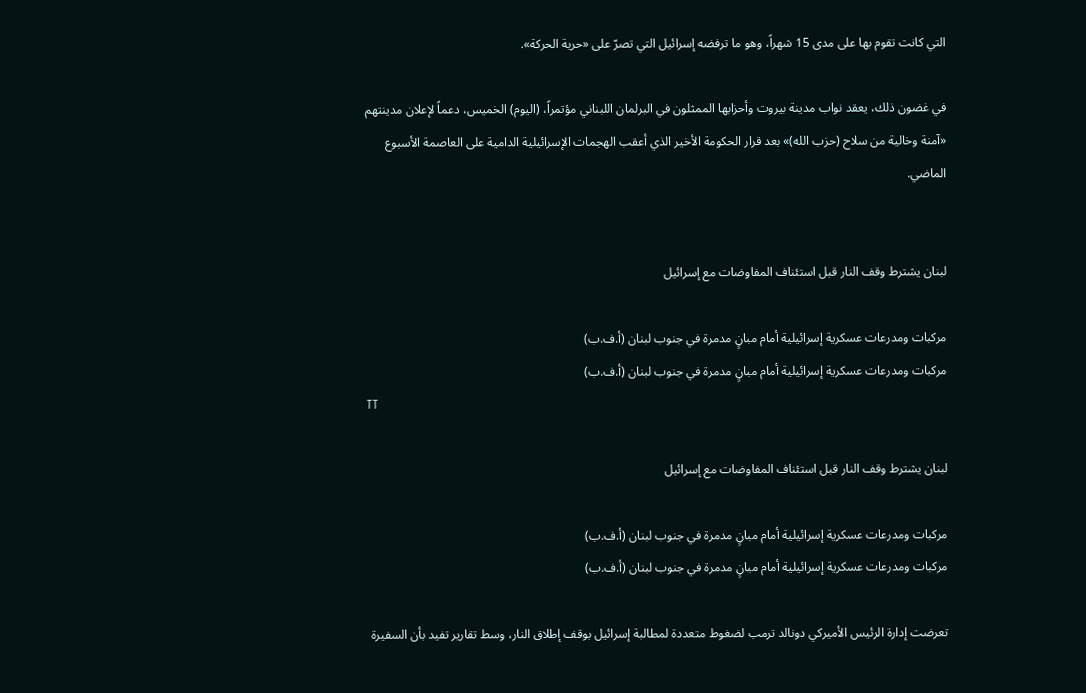التي كانت تقوم بها على مدى 15 شهراً، وهو ما ترفضه إسرائيل التي تصرّ على «حرية الحركة».

في غضون ذلك، يعقد نواب مدينة بيروت وأحزابها الممثلون في البرلمان اللبناني مؤتمراً، (اليوم) الخميس، دعماً لإعلان مدينتهم «آمنة وخالية من سلاح (حزب الله)» بعد قرار الحكومة الأخير الذي أعقب الهجمات الإسرائيلية الدامية على العاصمة الأسبوع الماضي.


لبنان يشترط وقف النار قبل استئناف المفاوضات مع إسرائيل

مركبات ومدرعات عسكرية إسرائيلية أمام مبانٍ مدمرة في جنوب لبنان (أ.ف.ب)
مركبات ومدرعات عسكرية إسرائيلية أمام مبانٍ مدمرة في جنوب لبنان (أ.ف.ب)
TT

لبنان يشترط وقف النار قبل استئناف المفاوضات مع إسرائيل

مركبات ومدرعات عسكرية إسرائيلية أمام مبانٍ مدمرة في جنوب لبنان (أ.ف.ب)
مركبات ومدرعات عسكرية إسرائيلية أمام مبانٍ مدمرة في جنوب لبنان (أ.ف.ب)

تعرضت إدارة الرئيس الأميركي دونالد ترمب لضغوط متعددة لمطالبة إسرائيل بوقف إطلاق النار، وسط تقارير تفيد بأن السفيرة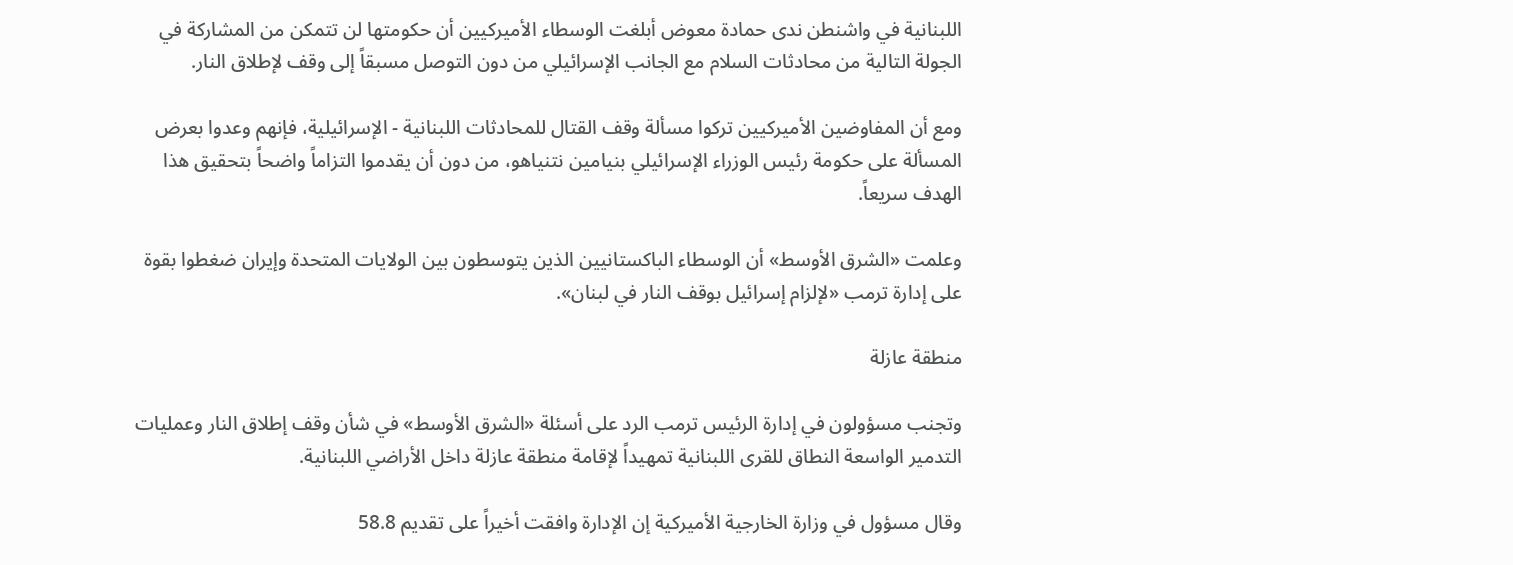اللبنانية في واشنطن ندى حمادة معوض أبلغت الوسطاء الأميركيين أن حكومتها لن تتمكن من المشاركة في الجولة التالية من محادثات السلام مع الجانب الإسرائيلي من دون التوصل مسبقاً إلى وقف لإطلاق النار.

ومع أن المفاوضين الأميركيين تركوا مسألة وقف القتال للمحادثات اللبنانية - الإسرائيلية، فإنهم وعدوا بعرض المسألة على حكومة رئيس الوزراء الإسرائيلي بنيامين نتنياهو، من دون أن يقدموا التزاماً واضحاً بتحقيق هذا الهدف سريعاً.

وعلمت «الشرق الأوسط» أن الوسطاء الباكستانيين الذين يتوسطون بين الولايات المتحدة وإيران ضغطوا بقوة على إدارة ترمب «لإلزام إسرائيل بوقف النار في لبنان».

منطقة عازلة

وتجنب مسؤولون في إدارة الرئيس ترمب الرد على أسئلة «الشرق الأوسط» في شأن وقف إطلاق النار وعمليات التدمير الواسعة النطاق للقرى اللبنانية تمهيداً لإقامة منطقة عازلة داخل الأراضي اللبنانية.

وقال مسؤول في وزارة الخارجية الأميركية إن الإدارة وافقت أخيراً على تقديم 58.8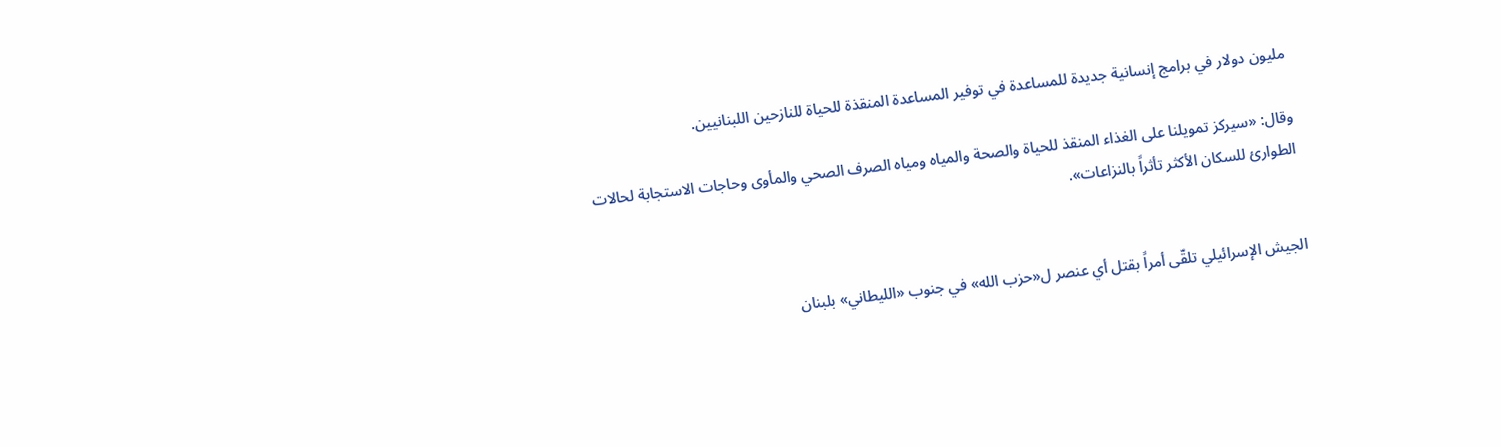مليون دولار في برامج إنسانية جديدة للمساعدة في توفير المساعدة المنقذة للحياة للنازحين اللبنانيين.

وقال: «سيركز تمويلنا على الغذاء المنقذ للحياة والصحة والمياه ومياه الصرف الصحي والمأوى وحاجات الاستجابة لحالات الطوارئ للسكان الأكثر تأثراً بالنزاعات».


الجيش الإسرائيلي تلقّى أمراً بقتل أي عنصر ل«حزب الله» في جنوب «الليطاني» بلبنان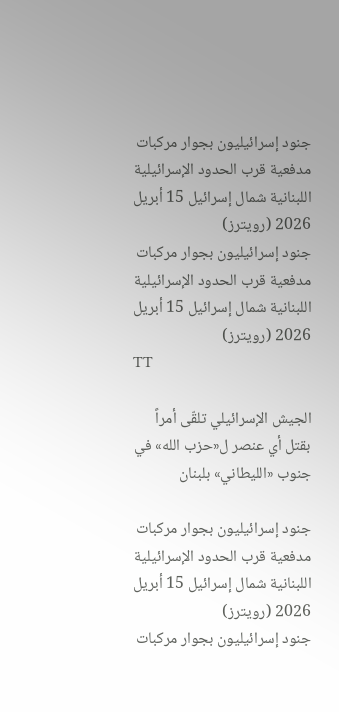جنود إسرائيليون بجوار مركبات مدفعية قرب الحدود الإسرائيلية اللبنانية شمال إسرائيل 15 أبريل 2026 (رويترز)
جنود إسرائيليون بجوار مركبات مدفعية قرب الحدود الإسرائيلية اللبنانية شمال إسرائيل 15 أبريل 2026 (رويترز)
TT

الجيش الإسرائيلي تلقّى أمراً بقتل أي عنصر ل«حزب الله» في جنوب «الليطاني» بلبنان

جنود إسرائيليون بجوار مركبات مدفعية قرب الحدود الإسرائيلية اللبنانية شمال إسرائيل 15 أبريل 2026 (رويترز)
جنود إسرائيليون بجوار مركبات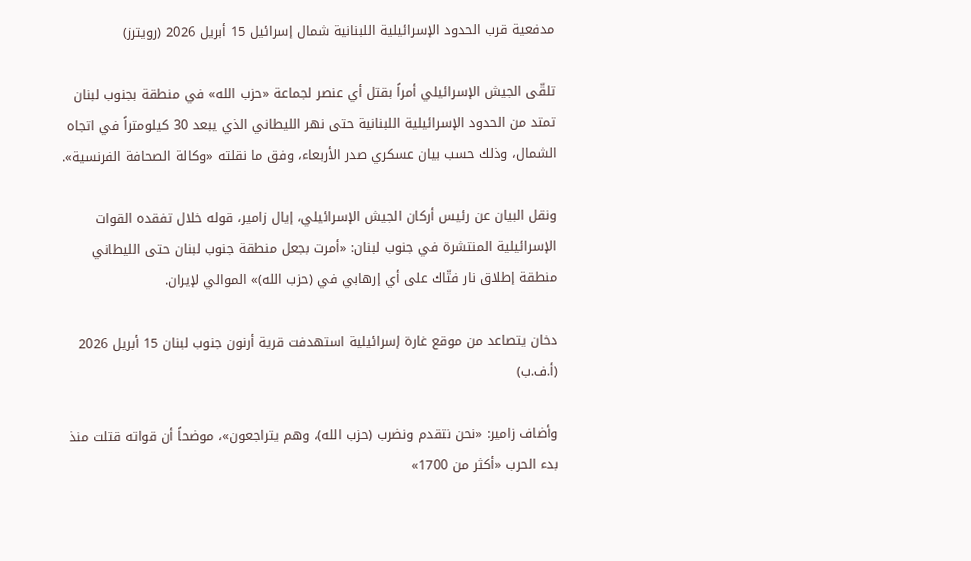مدفعية قرب الحدود الإسرائيلية اللبنانية شمال إسرائيل 15 أبريل 2026 (رويترز)

تلقّى الجيش الإسرائيلي أمراً بقتل أي عنصر لجماعة «حزب الله» في منطقة بجنوب لبنان تمتد من الحدود الإسرائيلية اللبنانية حتى نهر الليطاني الذي يبعد 30 كيلومتراً في اتجاه الشمال، وذلك حسب بيان عسكري صدر الأربعاء، وفق ما نقلته «وكالة الصحافة الفرنسية».

ونقل البيان عن رئيس أركان الجيش الإسرائيلي، إيال زامير، قوله خلال تفقده القوات الإسرائيلية المنتشرة في جنوب لبنان: «أمرت بجعل منطقة جنوب لبنان حتى الليطاني منطقة إطلاق نار فتّاك على أي إرهابي في (حزب الله)» الموالي لإيران.

دخان يتصاعد من موقع غارة إسرائيلية استهدفت قرية أرنون جنوب لبنان 15 أبريل 2026 (أ.ف.ب)

وأضاف زامير: «نحن نتقدم ونضرب (حزب الله)، وهم يتراجعون»، موضحاً أن قواته قتلت منذ بدء الحرب «أكثر من 1700»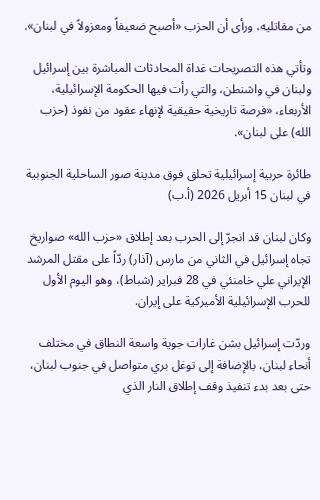من مقاتليه، ورأى أن الحزب «أصبح ضعيفاً ومعزولاً في لبنان».

وتأتي هذه التصريحات غداة المحادثات المباشرة بين إسرائيل ولبنان في واشنطن، والتي رأت فيها الحكومة الإسرائيلية، الأربعاء، «فرصة تاريخية حقيقية لإنهاء عقود من نفوذ (حزب الله) على لبنان».

طائرة حربية إسرائيلية تحلق فوق مدينة صور الساحلية الجنوبية في لبنان 15 أبريل 2026 (أ.ب)

وكان لبنان قد انجرّ إلى الحرب بعد إطلاق «حزب الله» صواريخ تجاه إسرائيل في الثاني من مارس (آذار) ردّاً على مقتل المرشد الإيراني علي خامنئي في 28 فبراير (شباط)، وهو اليوم الأول للحرب الإسرائيلية الأميركية على إيران.

وردّت إسرائيل بشن غارات جوية واسعة النطاق في مختلف أنحاء لبنان، بالإضافة إلى توغل بري متواصل في جنوب لبنان، حتى بعد بدء تنفيذ وقف إطلاق النار الذي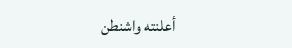أعلنته واشنطن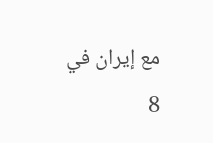مع إيران في 8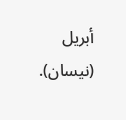أبريل (نيسان).